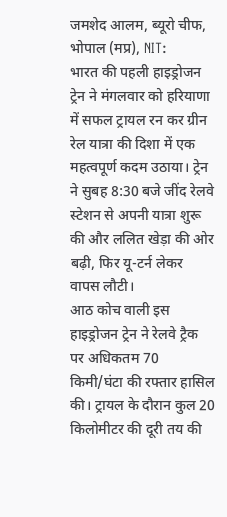जमशेद आलम, ब्यूरो चीफ, भोपाल (मप्र), NIT:
भारत की पहली हाइड्रोजन ट्रेन ने मंगलवार को हरियाणा में सफल ट्रायल रन कर ग्रीन रेल यात्रा की दिशा में एक महत्वपूर्ण कदम उठाया। ट्रेन ने सुबह 8:30 बजे जींद रेलवे स्टेशन से अपनी यात्रा शुरू की और ललित खेड़ा की ओर बढ़ी, फिर यू-टर्न लेकर वापस लौटी।
आठ कोच वाली इस हाइड्रोजन ट्रेन ने रेलवे ट्रैक पर अधिकतम 70 किमी/घंटा की रफ्तार हासिल की। ट्रायल के दौरान कुल 20 किलोमीटर की दूरी तय की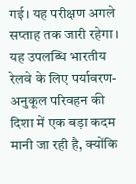गई। यह परीक्षण अगले सप्ताह तक जारी रहेगा।
यह उपलब्धि भारतीय रेलवे के लिए पर्यावरण-अनुकूल परिवहन की दिशा में एक बड़ा कदम मानी जा रही है, क्योंकि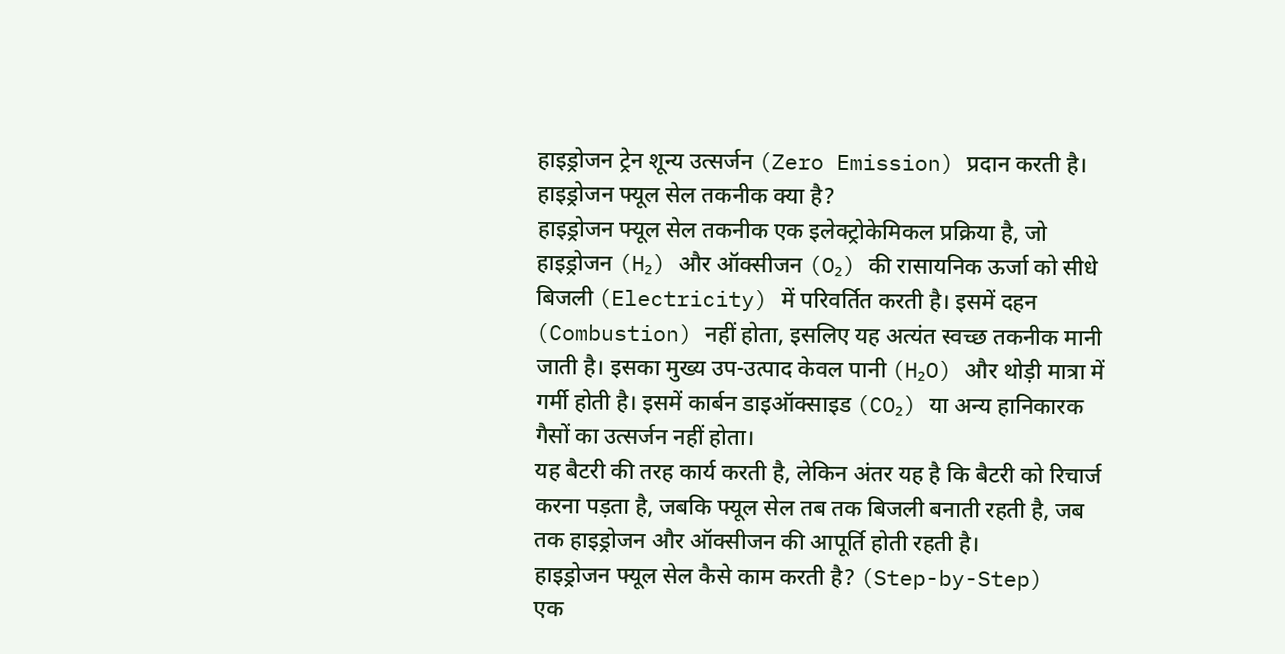हाइड्रोजन ट्रेन शून्य उत्सर्जन (Zero Emission) प्रदान करती है।
हाइड्रोजन फ्यूल सेल तकनीक क्या है?
हाइड्रोजन फ्यूल सेल तकनीक एक इलेक्ट्रोकेमिकल प्रक्रिया है, जो हाइड्रोजन (H₂) और ऑक्सीजन (O₂) की रासायनिक ऊर्जा को सीधे बिजली (Electricity) में परिवर्तित करती है। इसमें दहन (Combustion) नहीं होता, इसलिए यह अत्यंत स्वच्छ तकनीक मानी जाती है। इसका मुख्य उप-उत्पाद केवल पानी (H₂O) और थोड़ी मात्रा में गर्मी होती है। इसमें कार्बन डाइऑक्साइड (CO₂) या अन्य हानिकारक गैसों का उत्सर्जन नहीं होता।
यह बैटरी की तरह कार्य करती है, लेकिन अंतर यह है कि बैटरी को रिचार्ज करना पड़ता है, जबकि फ्यूल सेल तब तक बिजली बनाती रहती है, जब तक हाइड्रोजन और ऑक्सीजन की आपूर्ति होती रहती है।
हाइड्रोजन फ्यूल सेल कैसे काम करती है? (Step-by-Step)
एक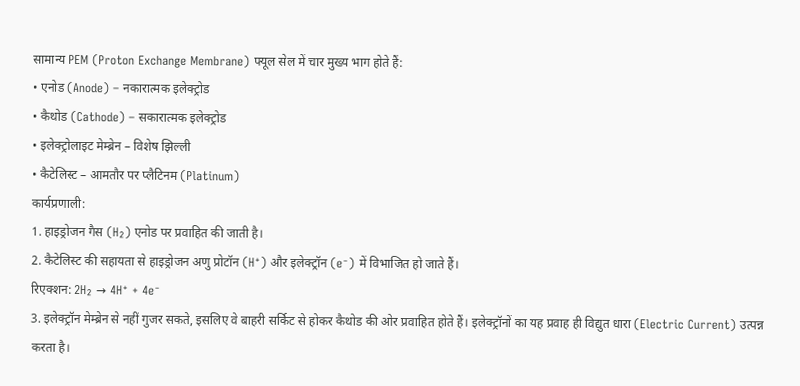सामान्य PEM (Proton Exchange Membrane) फ्यूल सेल में चार मुख्य भाग होते हैं:
• एनोड (Anode) – नकारात्मक इलेक्ट्रोड
• कैथोड (Cathode) – सकारात्मक इलेक्ट्रोड
• इलेक्ट्रोलाइट मेम्ब्रेन – विशेष झिल्ली
• कैटेलिस्ट – आमतौर पर प्लैटिनम (Platinum)
कार्यप्रणाली:
1. हाइड्रोजन गैस (H₂) एनोड पर प्रवाहित की जाती है।
2. कैटेलिस्ट की सहायता से हाइड्रोजन अणु प्रोटॉन (H⁺) और इलेक्ट्रॉन (e⁻) में विभाजित हो जाते हैं।
रिएक्शन: 2H₂ → 4H⁺ + 4e⁻
3. इलेक्ट्रॉन मेम्ब्रेन से नहीं गुजर सकते, इसलिए वे बाहरी सर्किट से होकर कैथोड की ओर प्रवाहित होते हैं। इलेक्ट्रॉनों का यह प्रवाह ही विद्युत धारा (Electric Current) उत्पन्न करता है।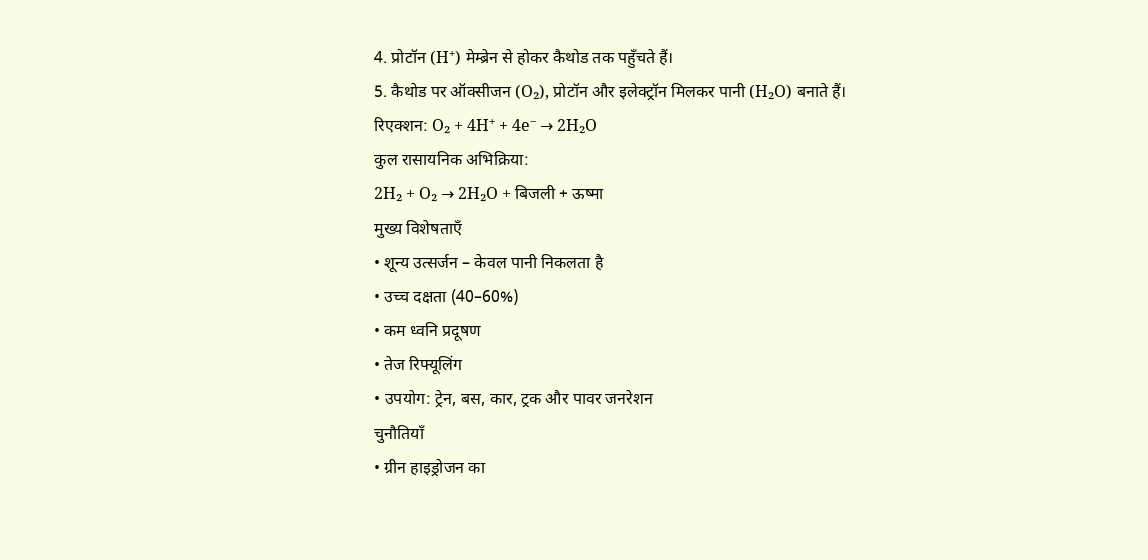4. प्रोटॉन (H⁺) मेम्ब्रेन से होकर कैथोड तक पहुँचते हैं।
5. कैथोड पर ऑक्सीजन (O₂), प्रोटॉन और इलेक्ट्रॉन मिलकर पानी (H₂O) बनाते हैं।
रिएक्शन: O₂ + 4H⁺ + 4e⁻ → 2H₂O
कुल रासायनिक अभिक्रिया:
2H₂ + O₂ → 2H₂O + बिजली + ऊष्मा
मुख्य विशेषताएँ
• शून्य उत्सर्जन – केवल पानी निकलता है
• उच्च दक्षता (40–60%)
• कम ध्वनि प्रदूषण
• तेज रिफ्यूलिंग
• उपयोग: ट्रेन, बस, कार, ट्रक और पावर जनरेशन
चुनौतियाँ
• ग्रीन हाइड्रोजन का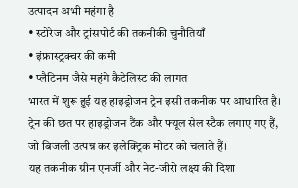उत्पादन अभी महंगा है
• स्टोरेज और ट्रांसपोर्ट की तकनीकी चुनौतियाँ
• इंफ्रास्ट्रक्चर की कमी
• प्लैटिनम जैसे महंगे कैटेलिस्ट की लागत
भारत में शुरू हुई यह हाइड्रोजन ट्रेन इसी तकनीक पर आधारित है। ट्रेन की छत पर हाइड्रोजन टैंक और फ्यूल सेल स्टैक लगाए गए हैं, जो बिजली उत्पन्न कर इलेक्ट्रिक मोटर को चलाते हैं।
यह तकनीक ग्रीन एनर्जी और नेट-जीरो लक्ष्य की दिशा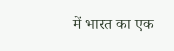में भारत का एक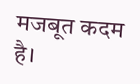मजबूत कदम है।